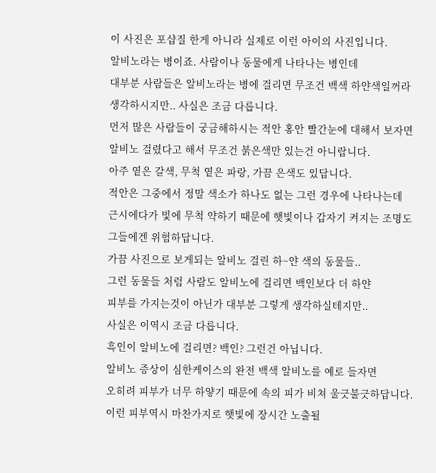이 사진은 포샵질 한게 아니라 실제로 이런 아이의 사진입니다.
알비노라는 병이죠. 사람이나 동물에게 나타나는 병인데
대부분 사람들은 알비노라는 병에 걸리면 무조건 백색 하얀색일꺼라
생각하시지만.. 사실은 조금 다릅니다.
먼저 많은 사람들이 궁금해하시는 적안 홍안 빨간눈에 대해서 보자면
알비노 걸렸다고 해서 무조건 붉은색만 있는건 아니랍니다.
아주 옅은 갈색, 무척 옅은 파랑, 가끔 은색도 있답니다.
적안은 그중에서 정말 색소가 하나도 없는 그런 경우에 나타나는데
근시에다가 빛에 무척 약하기 때문에 햇빛이나 갑자기 켜지는 조명도
그들에겐 위험하답니다.
가끔 사진으로 보게되는 알비노 걸린 하~얀 색의 동물들..
그런 동물들 처럼 사람도 알비노에 걸리면 백인보다 더 하얀
피부를 가지는것이 아닌가 대부분 그렇게 생각하실테지만..
사실은 이역시 조금 다릅니다.
흑인이 알비노에 걸리면? 백인? 그런건 아닙니다.
알비노 증상이 심한케이스의 완전 백색 알비노를 예로 들자면
오히려 피부가 너무 하얗기 때문에 속의 피가 비쳐 울긋불긋하답니다.
이런 피부역시 마찬가지로 햇빛에 장시간 노출될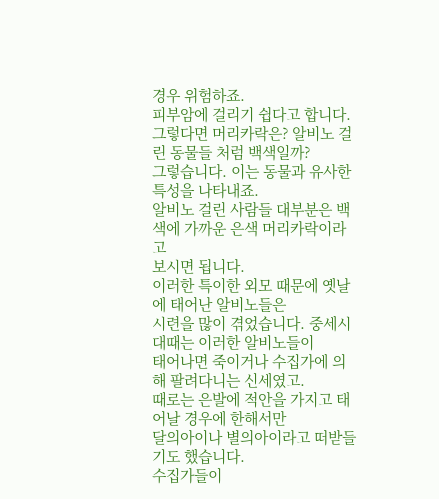경우 위험하죠.
피부암에 걸리기 쉽다고 합니다.
그렇다면 머리카락은? 알비노 걸린 동물들 처럼 백색일까?
그렇습니다. 이는 동물과 유사한 특성을 나타내죠.
알비노 걸린 사람들 대부분은 백색에 가까운 은색 머리카락이라고
보시면 됩니다.
이러한 특이한 외모 때문에 옛날에 태어난 알비노들은
시련을 많이 겪었습니다. 중세시대때는 이러한 알비노들이
태어나면 죽이거나 수집가에 의해 팔려다니는 신세였고.
때로는 은발에 적안을 가지고 태어날 경우에 한해서만
달의아이나 별의아이라고 떠받들기도 했습니다.
수집가들이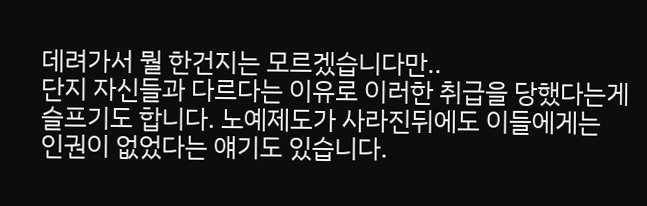데려가서 뭘 한건지는 모르겠습니다만..
단지 자신들과 다르다는 이유로 이러한 취급을 당했다는게
슬프기도 합니다. 노예제도가 사라진뒤에도 이들에게는
인권이 없었다는 얘기도 있습니다.